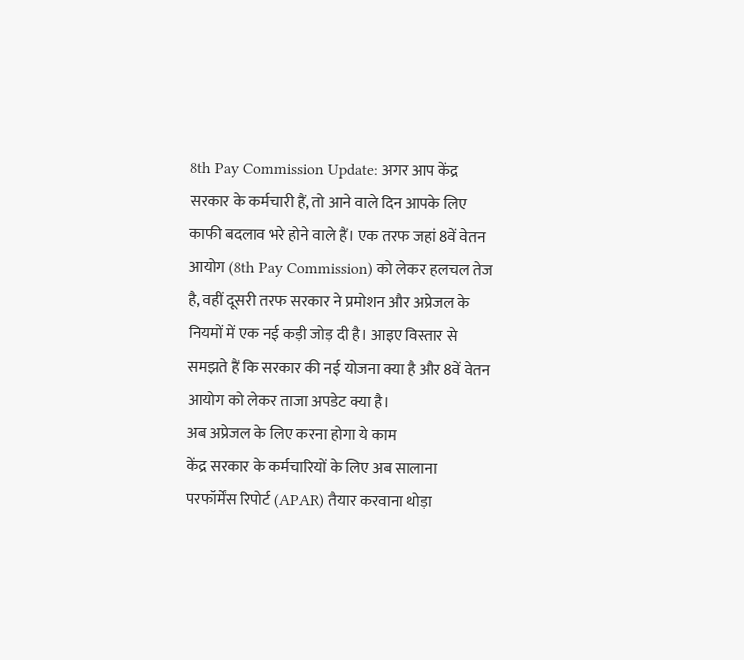8th Pay Commission Update: अगर आप केंद्र सरकार के कर्मचारी हैं, तो आने वाले दिन आपके लिए काफी बदलाव भरे होने वाले हैं। एक तरफ जहां 8वें वेतन आयोग (8th Pay Commission) को लेकर हलचल तेज है, वहीं दूसरी तरफ सरकार ने प्रमोशन और अप्रेजल के नियमों में एक नई कड़ी जोड़ दी है। आइए विस्तार से समझते हैं कि सरकार की नई योजना क्या है और 8वें वेतन आयोग को लेकर ताजा अपडेट क्या है।
अब अप्रेजल के लिए करना होगा ये काम
केंद्र सरकार के कर्मचारियों के लिए अब सालाना परफॉर्मेंस रिपोर्ट (APAR) तैयार करवाना थोड़ा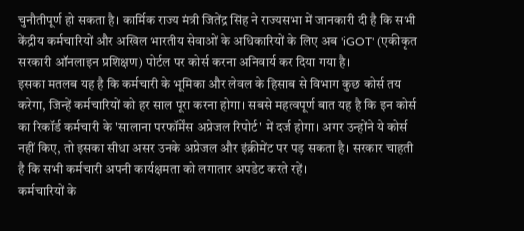चुनौतीपूर्ण हो सकता है। कार्मिक राज्य मंत्री जितेंद्र सिंह ने राज्यसभा में जानकारी दी है कि सभी केंद्रीय कर्मचारियों और अखिल भारतीय सेवाओं के अधिकारियों के लिए अब 'iGOT' (एकीकृत सरकारी ऑनलाइन प्रशिक्षण) पोर्टल पर कोर्स करना अनिवार्य कर दिया गया है।
इसका मतलब यह है कि कर्मचारी के भूमिका और लेवल के हिसाब से विभाग कुछ कोर्स तय करेगा, जिन्हें कर्मचारियों को हर साल पूरा करना होगा। सबसे महत्वपूर्ण बात यह है कि इन कोर्स का रिकॉर्ड कर्मचारी के 'सालाना परफॉर्मेंस अप्रेजल रिपोर्ट' में दर्ज होगा। अगर उन्होंने ये कोर्स नहीं किए, तो इसका सीधा असर उनके अप्रेजल और इंक्रीमेंट पर पड़ सकता है। सरकार चाहती है कि सभी कर्मचारी अपनी कार्यक्षमता को लगातार अपडेट करते रहें।
कर्मचारियों के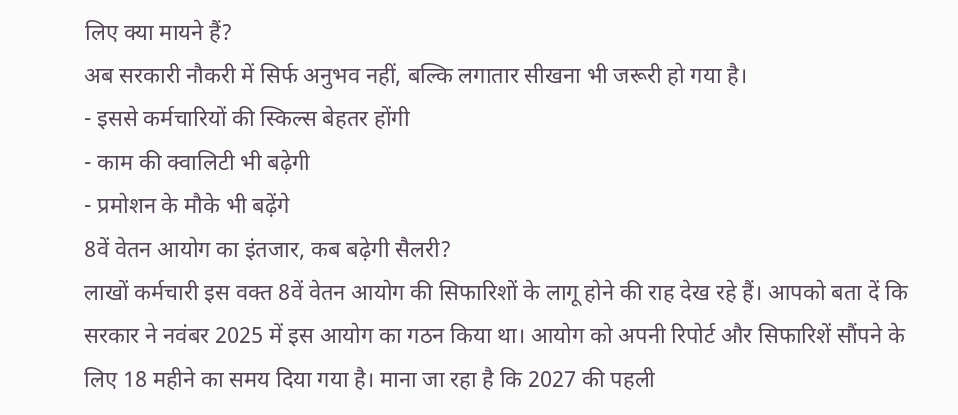लिए क्या मायने हैं?
अब सरकारी नौकरी में सिर्फ अनुभव नहीं, बल्कि लगातार सीखना भी जरूरी हो गया है।
- इससे कर्मचारियों की स्किल्स बेहतर होंगी
- काम की क्वालिटी भी बढ़ेगी
- प्रमोशन के मौके भी बढ़ेंगे
8वें वेतन आयोग का इंतजार, कब बढ़ेगी सैलरी?
लाखों कर्मचारी इस वक्त 8वें वेतन आयोग की सिफारिशों के लागू होने की राह देख रहे हैं। आपको बता दें कि सरकार ने नवंबर 2025 में इस आयोग का गठन किया था। आयोग को अपनी रिपोर्ट और सिफारिशें सौंपने के लिए 18 महीने का समय दिया गया है। माना जा रहा है कि 2027 की पहली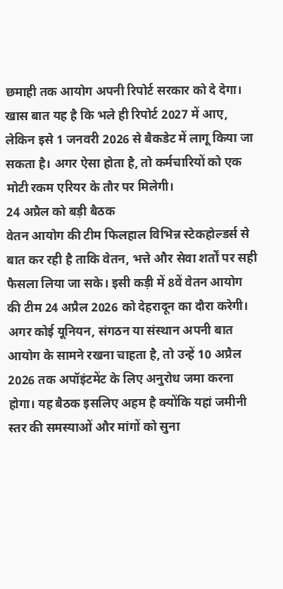छमाही तक आयोग अपनी रिपोर्ट सरकार को दे देगा।
खास बात यह है कि भले ही रिपोर्ट 2027 में आए, लेकिन इसे 1 जनवरी 2026 से बैकडेट में लागू किया जा सकता है। अगर ऐसा होता है, तो कर्मचारियों को एक मोटी रकम एरियर के तौर पर मिलेगी।
24 अप्रैल को बड़ी बैठक
वेतन आयोग की टीम फिलहाल विभिन्न स्टेकहोल्डर्स से बात कर रही है ताकि वेतन, भत्ते और सेवा शर्तों पर सही फैसला लिया जा सके। इसी कड़ी में 8वें वेतन आयोग की टीम 24 अप्रैल 2026 को देहरादून का दौरा करेगी। अगर कोई यूनियन, संगठन या संस्थान अपनी बात आयोग के सामने रखना चाहता है, तो उन्हें 10 अप्रैल 2026 तक अपॉइंटमेंट के लिए अनुरोध जमा करना होगा। यह बैठक इसलिए अहम है क्योंकि यहां जमीनी स्तर की समस्याओं और मांगों को सुना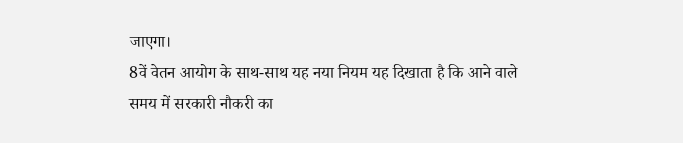जाएगा।
8वें वेतन आयोग के साथ-साथ यह नया नियम यह दिखाता है कि आने वाले समय में सरकारी नौकरी का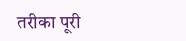तरीका पूरी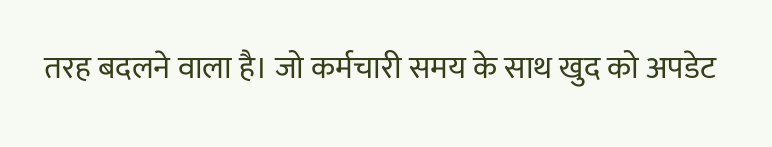तरह बदलने वाला है। जो कर्मचारी समय के साथ खुद को अपडेट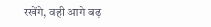रखेंगे, वही आगे बढ़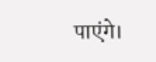पाएंगे।